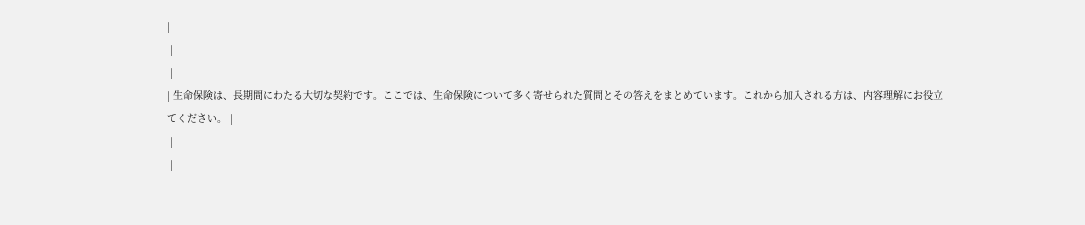|
 |
 |
| 生命保険は、長期間にわたる大切な契約です。ここでは、生命保険について多く寄せられた質問とその答えをまとめています。これから加入される方は、内容理解にお役立てください。 |
 |
 |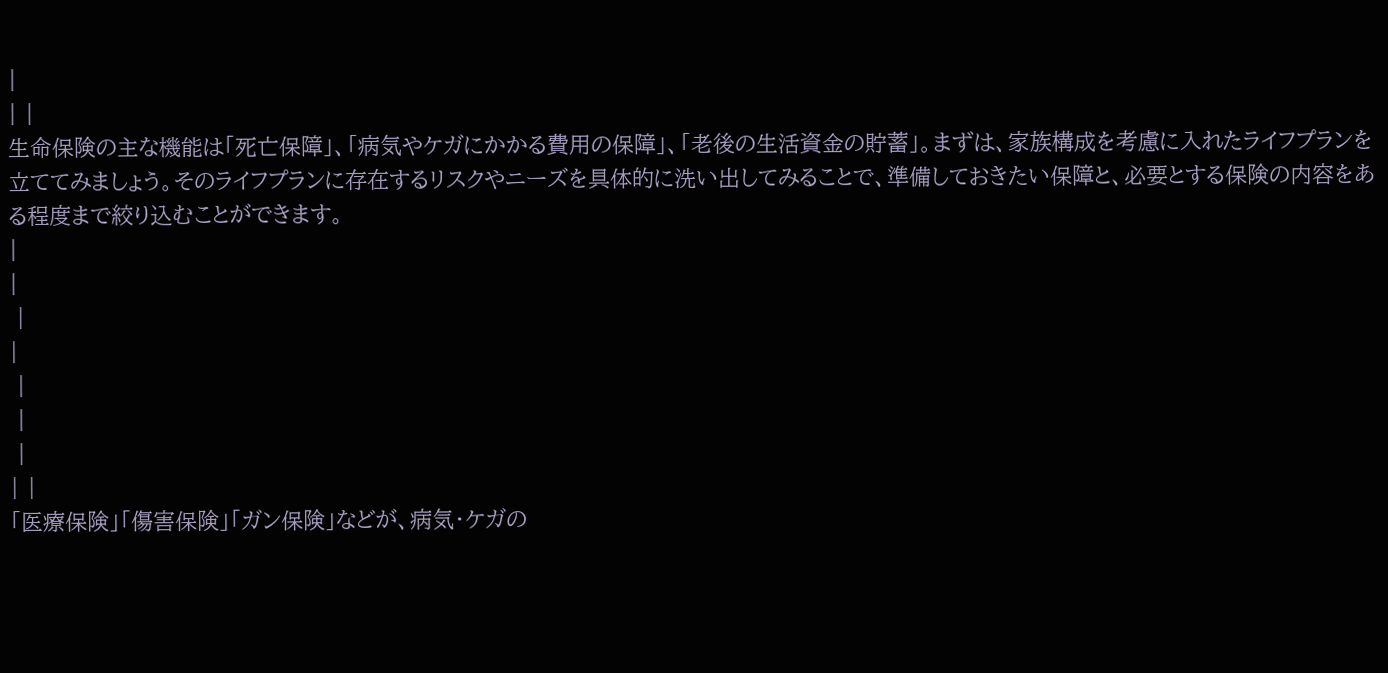|
| |
生命保険の主な機能は「死亡保障」、「病気やケガにかかる費用の保障」、「老後の生活資金の貯蓄」。まずは、家族構成を考慮に入れたライフプランを立ててみましょう。そのライフプランに存在するリスクやニーズを具体的に洗い出してみることで、準備しておきたい保障と、必要とする保険の内容をある程度まで絞り込むことができます。
|
|
 |
|
 |
 |
 |
| |
「医療保険」「傷害保険」「ガン保険」などが、病気・ケガの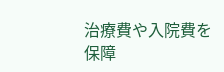治療費や入院費を保障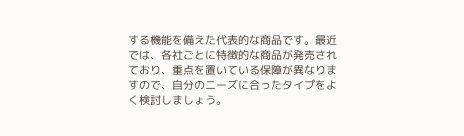する機能を備えた代表的な商品です。最近では、各社ごとに特徴的な商品が発売されており、重点を置いている保障が異なりますので、自分のニーズに合ったタイプをよく検討しましょう。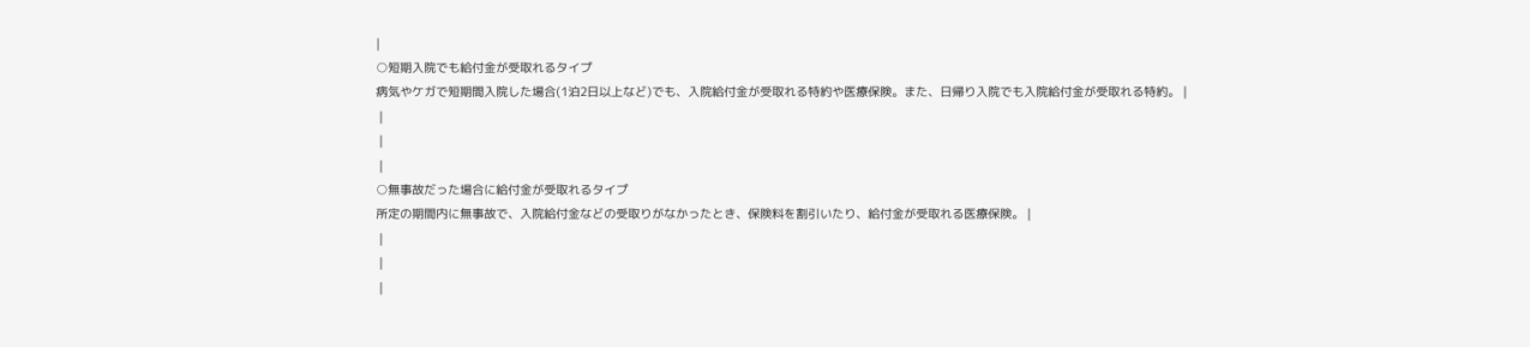|
○短期入院でも給付金が受取れるタイプ
病気やケガで短期間入院した場合(1泊2日以上など)でも、入院給付金が受取れる特約や医療保険。また、日帰り入院でも入院給付金が受取れる特約。 |
 |
 |
 |
○無事故だった場合に給付金が受取れるタイプ
所定の期間内に無事故で、入院給付金などの受取りがなかったとき、保険料を割引いたり、給付金が受取れる医療保険。 |
 |
 |
 |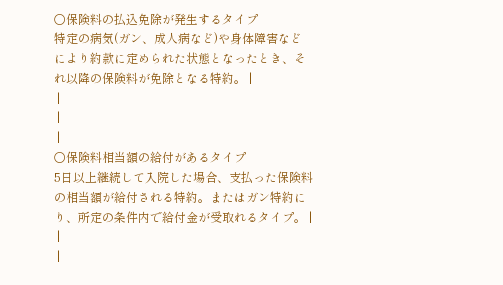○保険料の払込免除が発生するタイプ
特定の病気(ガン、成人病など)や身体障害などにより約款に定められた状態となったとき、それ以降の保険料が免除となる特約。 |
 |
 |
 |
○保険料相当額の給付があるタイプ
5日以上継続して入院した場合、支払った保険料の相当額が給付される特約。またはガン特約にり、所定の条件内で給付金が受取れるタイプ。 |
 |
 |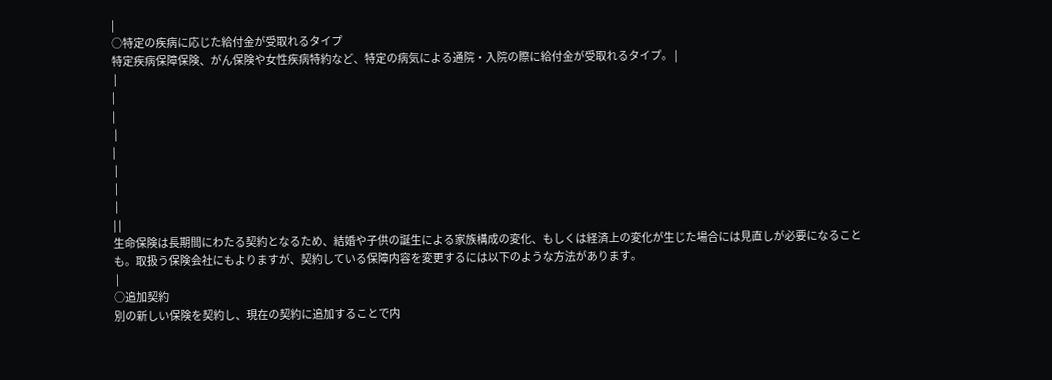|
○特定の疾病に応じた給付金が受取れるタイプ
特定疾病保障保険、がん保険や女性疾病特約など、特定の病気による通院・入院の際に給付金が受取れるタイプ。 |
 |
|
|
 |
|
 |
 |
 |
| |
生命保険は長期間にわたる契約となるため、結婚や子供の誕生による家族構成の変化、もしくは経済上の変化が生じた場合には見直しが必要になることも。取扱う保険会社にもよりますが、契約している保障内容を変更するには以下のような方法があります。
 |
○追加契約
別の新しい保険を契約し、現在の契約に追加することで内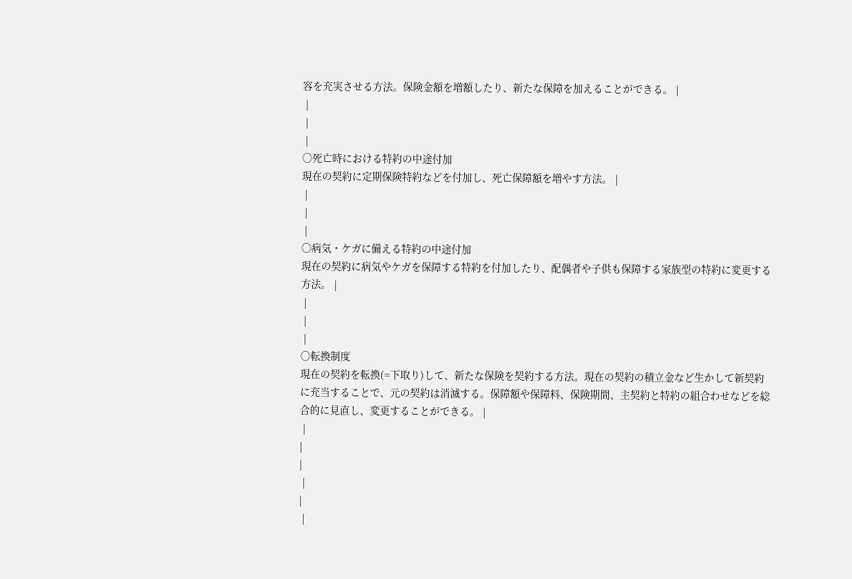容を充実させる方法。保険金額を増額したり、新たな保障を加えることができる。 |
 |
 |
 |
○死亡時における特約の中途付加
現在の契約に定期保険特約などを付加し、死亡保障額を増やす方法。 |
 |
 |
 |
○病気・ケガに備える特約の中途付加
現在の契約に病気やケガを保障する特約を付加したり、配偶者や子供も保障する家族型の特約に変更する方法。 |
 |
 |
 |
○転換制度
現在の契約を転換(=下取り)して、新たな保険を契約する方法。現在の契約の積立金など生かして新契約に充当することで、元の契約は消滅する。保障額や保障料、保険期間、主契約と特約の組合わせなどを総合的に見直し、変更することができる。 |
 |
|
|
 |
|
 |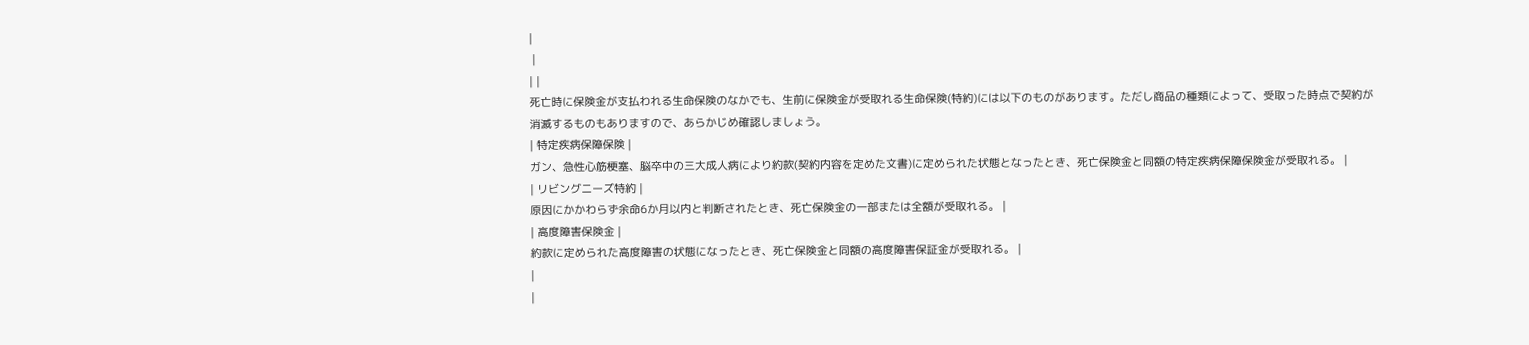|
 |
| |
死亡時に保険金が支払われる生命保険のなかでも、生前に保険金が受取れる生命保険(特約)には以下のものがあります。ただし商品の種類によって、受取った時点で契約が消滅するものもありますので、あらかじめ確認しましょう。
| 特定疾病保障保険 |
ガン、急性心筋梗塞、脳卒中の三大成人病により約款(契約内容を定めた文書)に定められた状態となったとき、死亡保険金と同額の特定疾病保障保険金が受取れる。 |
| リビングニーズ特約 |
原因にかかわらず余命6か月以内と判断されたとき、死亡保険金の一部または全額が受取れる。 |
| 高度障害保険金 |
約款に定められた高度障害の状態になったとき、死亡保険金と同額の高度障害保証金が受取れる。 |
|
|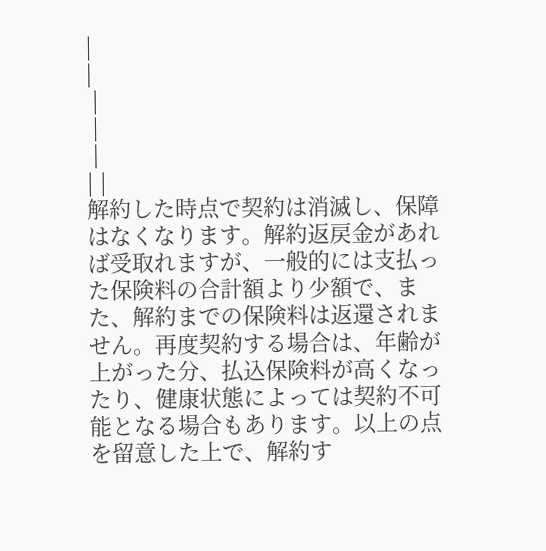|
|
 |
 |
 |
| |
解約した時点で契約は消滅し、保障はなくなります。解約返戻金があれば受取れますが、一般的には支払った保険料の合計額より少額で、また、解約までの保険料は返還されません。再度契約する場合は、年齢が上がった分、払込保険料が高くなったり、健康状態によっては契約不可能となる場合もあります。以上の点を留意した上で、解約す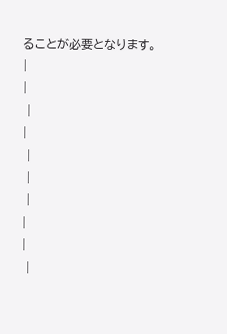ることが必要となります。 |
|
 |
|
 |
 |
 |
|
|
 |